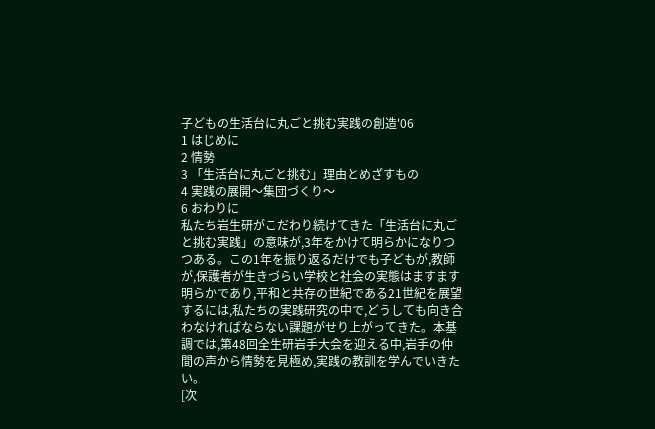子どもの生活台に丸ごと挑む実践の創造'06
1 はじめに
2 情勢
3 「生活台に丸ごと挑む」理由とめざすもの
4 実践の展開〜集団づくり〜
6 おわりに
私たち岩生研がこだわり続けてきた「生活台に丸ごと挑む実践」の意味が,3年をかけて明らかになりつつある。この1年を振り返るだけでも子どもが,教師が,保護者が生きづらい学校と社会の実態はますます明らかであり,平和と共存の世紀である21世紀を展望するには,私たちの実践研究の中で,どうしても向き合わなければならない課題がせり上がってきた。本基調では,第48回全生研岩手大会を迎える中,岩手の仲間の声から情勢を見極め,実践の教訓を学んでいきたい。
[次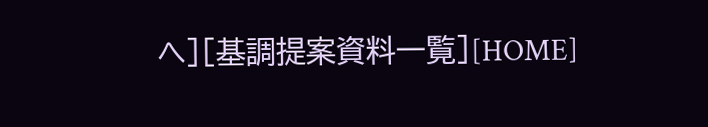へ][基調提案資料一覧][HOME]